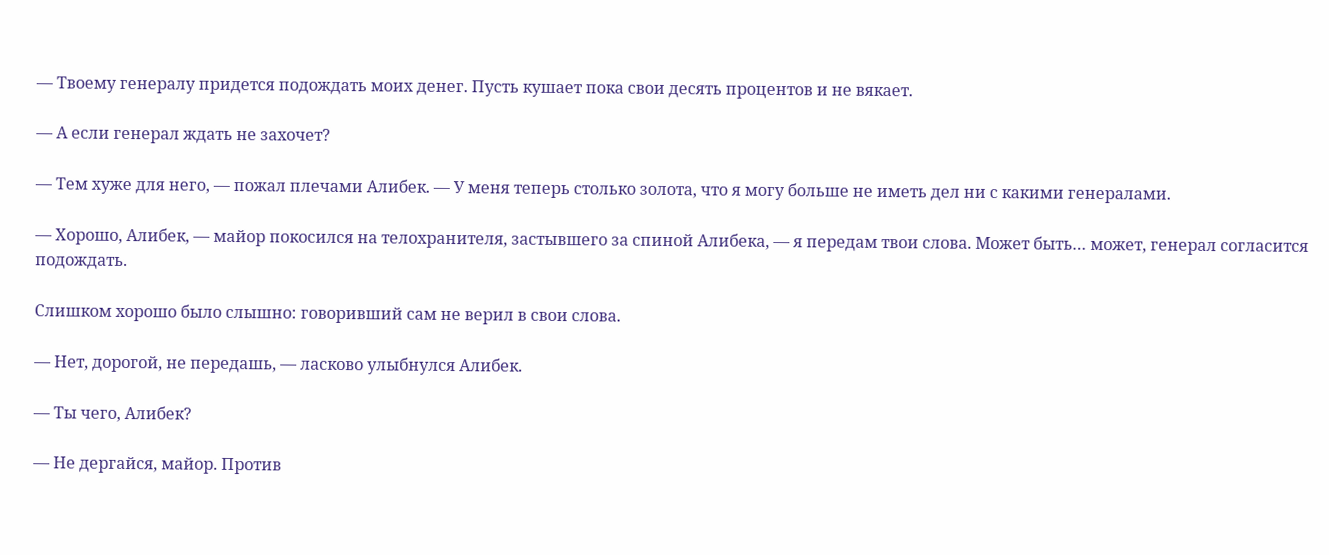— Твоему генералу придется подождать моих денег. Пусть кушает пока свои десять процентов и не вякает.

— А если генерал ждать не захочет?

— Тем хуже для него, — пожал плечами Алибек. — У меня теперь столько золота, что я могу больше не иметь дел ни с какими генералами.

— Хорошо, Алибек, — майор покосился на телохранителя, застывшего за спиной Алибека, — я передам твои слова. Может быть… может, генерал согласится подождать.

Слишком хорошо было слышно: говоривший сам не верил в свои слова.

— Нет, дорогой, не передашь, — ласково улыбнулся Алибек.

— Ты чего, Алибек?

— Не дергайся, майор. Против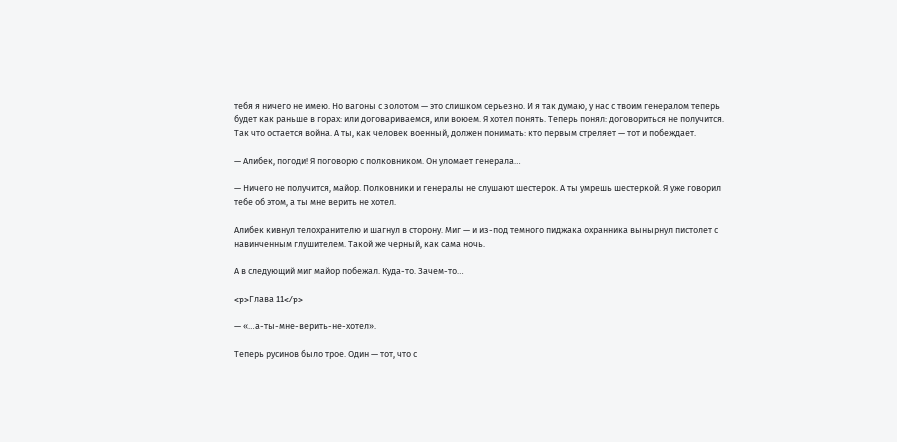тебя я ничего не имею. Но вагоны с золотом — это слишком серьезно. И я так думаю, у нас с твоим генералом теперь будет как раньше в горах: или договариваемся, или воюем. Я хотел понять. Теперь понял: договориться не получится. Так что остается война. А ты, как человек военный, должен понимать: кто первым стреляет — тот и побеждает.

— Алибек, погоди! Я поговорю с полковником. Он уломает генерала…

— Ничего не получится, майор. Полковники и генералы не слушают шестерок. А ты умрешь шестеркой. Я уже говорил тебе об этом, а ты мне верить не хотел.

Алибек кивнул телохранителю и шагнул в сторону. Миг — и из-под темного пиджака охранника вынырнул пистолет с навинченным глушителем. Такой же черный, как сама ночь.

А в следующий миг майор побежал. Куда-то. Зачем-то…

<p>Глава 11</p>

— «…а-ты-мне-верить-не-хотел».

Теперь русинов было трое. Один — тот, что с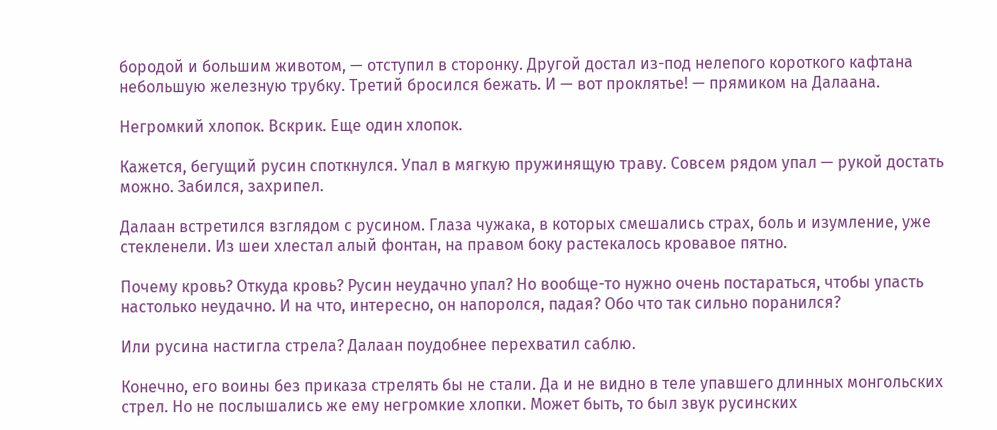бородой и большим животом, — отступил в сторонку. Другой достал из-под нелепого короткого кафтана небольшую железную трубку. Третий бросился бежать. И — вот проклятье! — прямиком на Далаана.

Негромкий хлопок. Вскрик. Еще один хлопок.

Кажется, бегущий русин споткнулся. Упал в мягкую пружинящую траву. Совсем рядом упал — рукой достать можно. Забился, захрипел.

Далаан встретился взглядом с русином. Глаза чужака, в которых смешались страх, боль и изумление, уже стекленели. Из шеи хлестал алый фонтан, на правом боку растекалось кровавое пятно.

Почему кровь? Откуда кровь? Русин неудачно упал? Но вообще-то нужно очень постараться, чтобы упасть настолько неудачно. И на что, интересно, он напоролся, падая? Обо что так сильно поранился?

Или русина настигла стрела? Далаан поудобнее перехватил саблю.

Конечно, его воины без приказа стрелять бы не стали. Да и не видно в теле упавшего длинных монгольских стрел. Но не послышались же ему негромкие хлопки. Может быть, то был звук русинских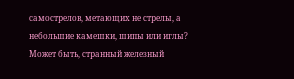самострелов, метающих не стрелы, а небольшие камешки, шипы или иглы? Может быть, странный железный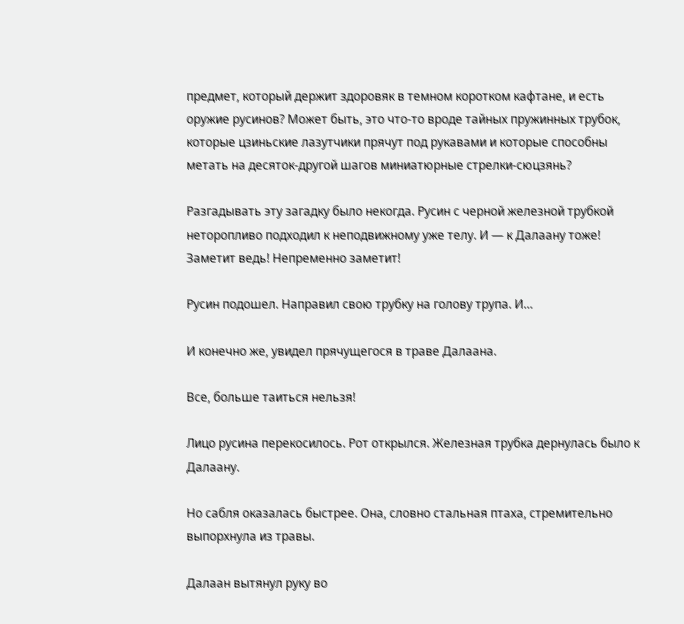предмет, который держит здоровяк в темном коротком кафтане, и есть оружие русинов? Может быть, это что-то вроде тайных пружинных трубок, которые цзиньские лазутчики прячут под рукавами и которые способны метать на десяток-другой шагов миниатюрные стрелки-сюцзянь?

Разгадывать эту загадку было некогда. Русин с черной железной трубкой неторопливо подходил к неподвижному уже телу. И — к Далаану тоже! Заметит ведь! Непременно заметит!

Русин подошел. Направил свою трубку на голову трупа. И…

И конечно же, увидел прячущегося в траве Далаана.

Все, больше таиться нельзя!

Лицо русина перекосилось. Рот открылся. Железная трубка дернулась было к Далаану.

Но сабля оказалась быстрее. Она, словно стальная птаха, стремительно выпорхнула из травы.

Далаан вытянул руку во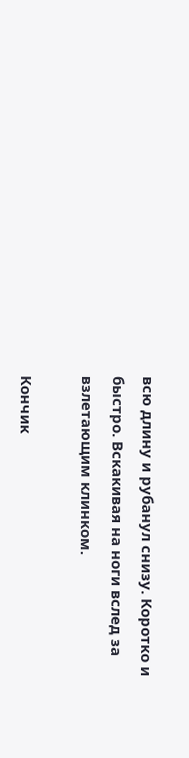всю длину и рубанул снизу. Коротко и быстро. Вскакивая на ноги вслед за взлетающим клинком.

Кончик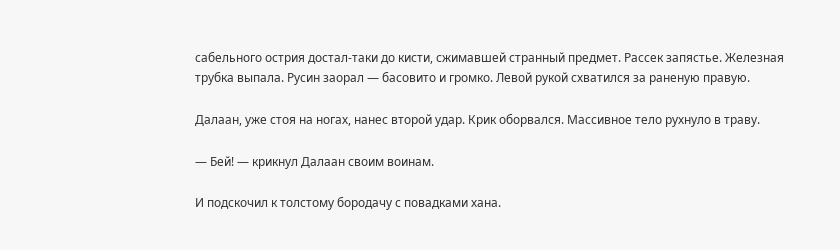сабельного острия достал-таки до кисти, сжимавшей странный предмет. Рассек запястье. Железная трубка выпала. Русин заорал — басовито и громко. Левой рукой схватился за раненую правую.

Далаан, уже стоя на ногах, нанес второй удар. Крик оборвался. Массивное тело рухнуло в траву.

— Бей! — крикнул Далаан своим воинам.

И подскочил к толстому бородачу с повадками хана.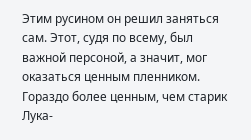Этим русином он решил заняться сам. Этот, судя по всему, был важной персоной, а значит, мог оказаться ценным пленником. Гораздо более ценным, чем старик Лука-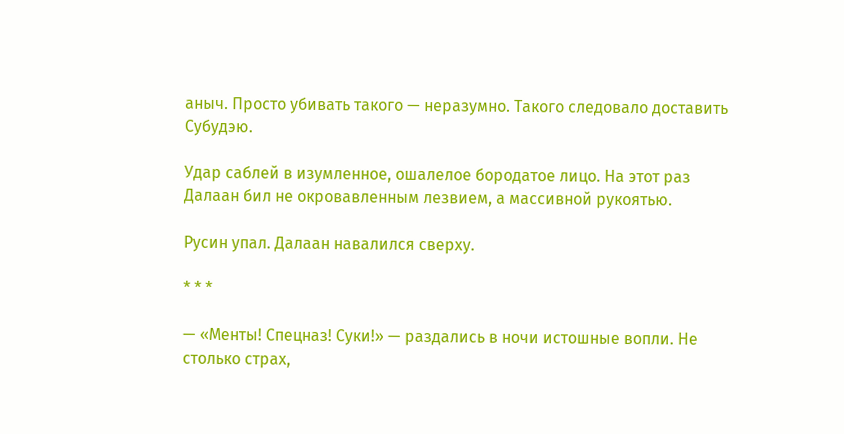аныч. Просто убивать такого — неразумно. Такого следовало доставить Субудэю.

Удар саблей в изумленное, ошалелое бородатое лицо. На этот раз Далаан бил не окровавленным лезвием, а массивной рукоятью.

Русин упал. Далаан навалился сверху.

* * *

— «Менты! Спецназ! Суки!» — раздались в ночи истошные вопли. Не столько страх,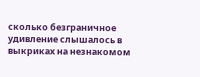сколько безграничное удивление слышалось в выкриках на незнакомом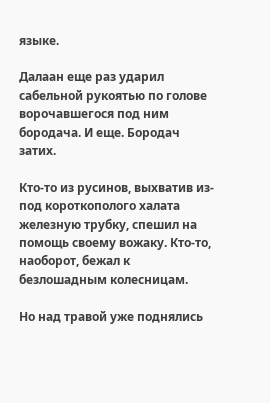языке.

Далаан еще раз ударил сабельной рукоятью по голове ворочавшегося под ним бородача. И еще. Бородач затих.

Кто-то из русинов, выхватив из-под короткополого халата железную трубку, спешил на помощь своему вожаку. Кто-то, наоборот, бежал к безлошадным колесницам.

Но над травой уже поднялись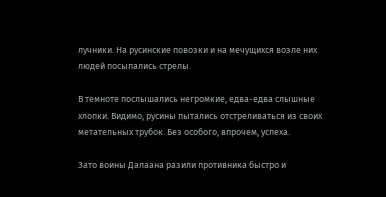лучники. На русинские повозки и на мечущихся возле них людей посыпались стрелы.

В темноте послышались негромкие, едва-едва слышные хлопки. Видимо, русины пытались отстреливаться из своих метательных трубок. Без особого, впрочем, успеха.

Зато воины Далаана разили противника быстро и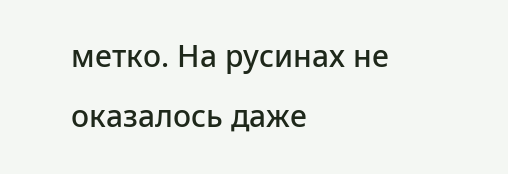метко. На русинах не оказалось даже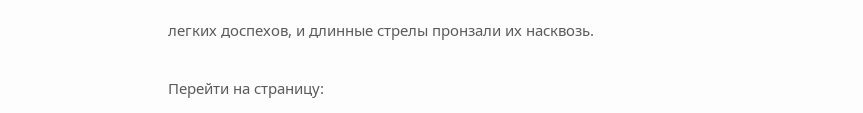легких доспехов, и длинные стрелы пронзали их насквозь.

Перейти на страницу: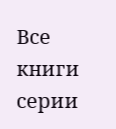Все книги серии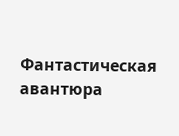Фантастическая авантюра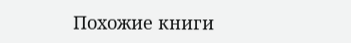Похожие книги